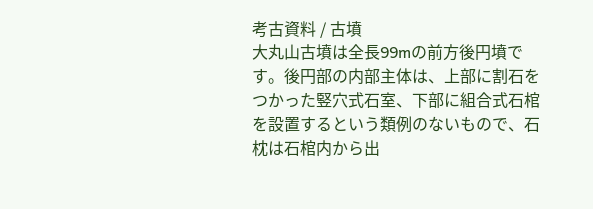考古資料 / 古墳
大丸山古墳は全長99mの前方後円墳です。後円部の内部主体は、上部に割石をつかった竪穴式石室、下部に組合式石棺を設置するという類例のないもので、石枕は石棺内から出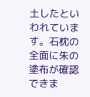土したといわれています。石枕の全面に朱の塗布が確認できま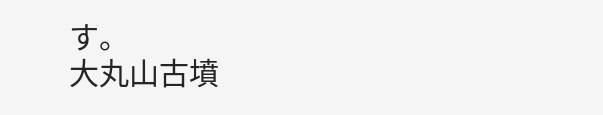す。
大丸山古墳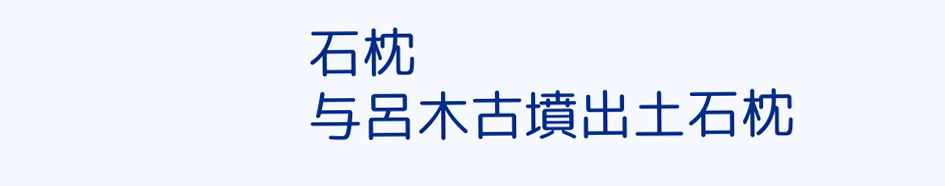石枕
与呂木古墳出土石枕